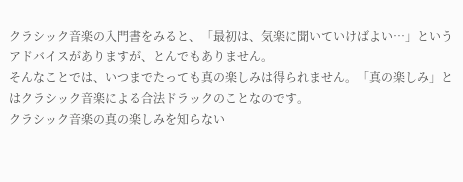クラシック音楽の入門書をみると、「最初は、気楽に聞いていけばよい…」というアドバイスがありますが、とんでもありません。
そんなことでは、いつまでたっても真の楽しみは得られません。「真の楽しみ」とはクラシック音楽による合法ドラックのことなのです。
クラシック音楽の真の楽しみを知らない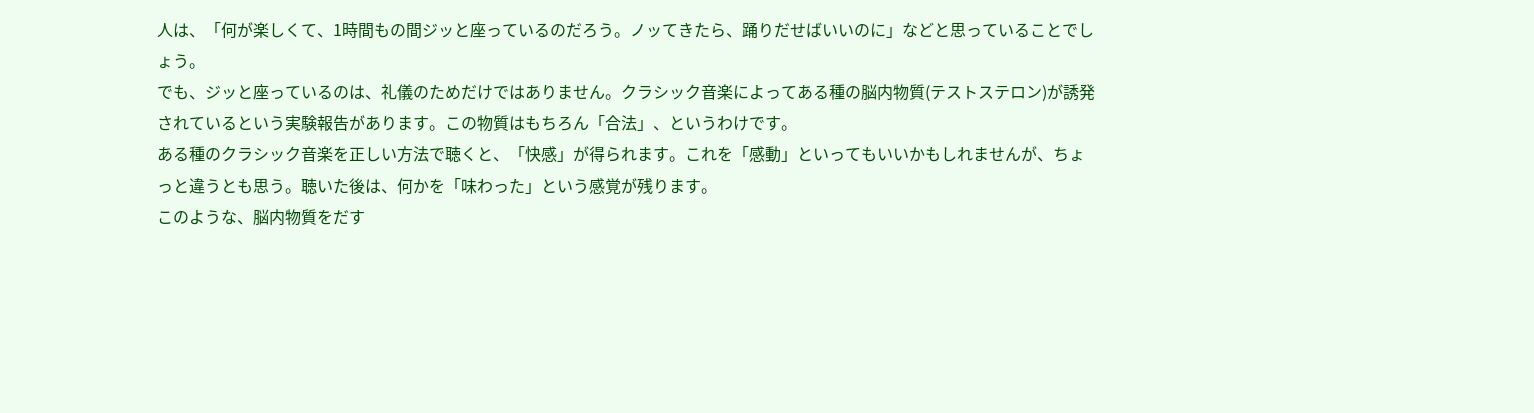人は、「何が楽しくて、1時間もの間ジッと座っているのだろう。ノッてきたら、踊りだせばいいのに」などと思っていることでしょう。
でも、ジッと座っているのは、礼儀のためだけではありません。クラシック音楽によってある種の脳内物質(テストステロン)が誘発されているという実験報告があります。この物質はもちろん「合法」、というわけです。
ある種のクラシック音楽を正しい方法で聴くと、「快感」が得られます。これを「感動」といってもいいかもしれませんが、ちょっと違うとも思う。聴いた後は、何かを「味わった」という感覚が残ります。
このような、脳内物質をだす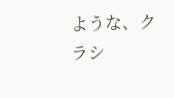ような、クラシ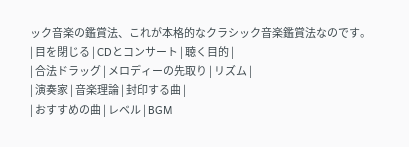ック音楽の鑑賞法、これが本格的なクラシック音楽鑑賞法なのです。
| 目を閉じる | CDとコンサート | 聴く目的 |
| 合法ドラッグ | メロディーの先取り | リズム |
| 演奏家 | 音楽理論 | 封印する曲 |
| おすすめの曲 | レベル | BGM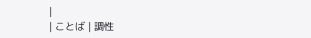|
| ことば | 調性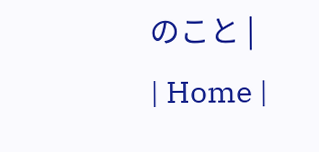のこと |
| Home |